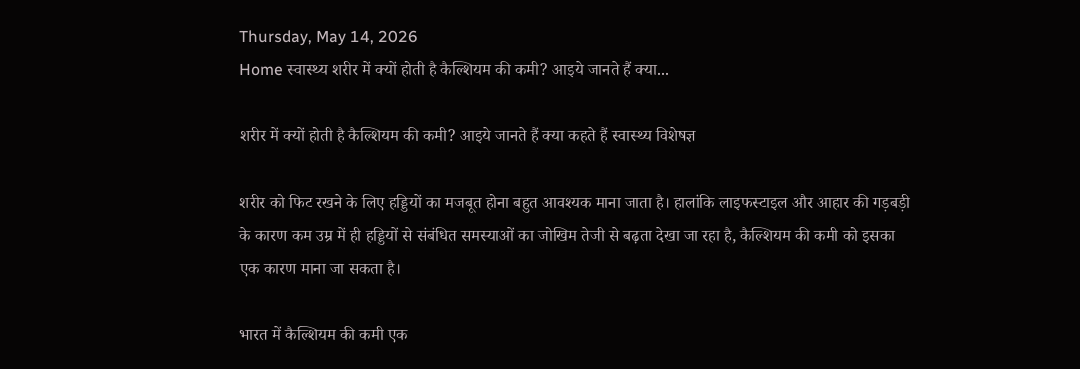Thursday, May 14, 2026
Home स्वास्थ्य शरीर में क्यों होती है कैल्शियम की कमी? आइये जानते हैं क्या...

शरीर में क्यों होती है कैल्शियम की कमी? आइये जानते हैं क्या कहते हैं स्वास्थ्य विशेषज्ञ

शरीर को फिट रखने के लिए हड्डियों का मजबूत होना बहुत आवश्यक माना जाता है। हालांकि लाइफस्टाइल और आहार की गड़बड़ी के कारण कम उम्र में ही हड्डियों से संबंधित समस्याओं का जोखिम तेजी से बढ़ता देखा जा रहा है, कैल्शियम की कमी को इसका एक कारण माना जा सकता है।

भारत में कैल्शियम की कमी एक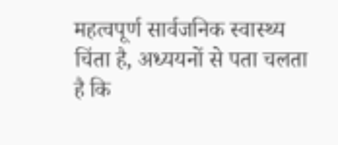महत्वपूर्ण सार्वजनिक स्वास्थ्य चिंता है, अध्ययनों से पता चलता है कि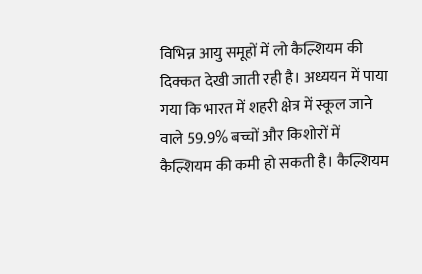विभिन्न आयु समूहों में लो कैल्शियम की दिक्कत देखी जाती रही है। अध्ययन में पाया गया कि भारत में शहरी क्षेत्र में स्कूल जाने वाले 59.9% बच्चों और किशोरों में कैल्शियम की कमी हो सकती है। कैल्शियम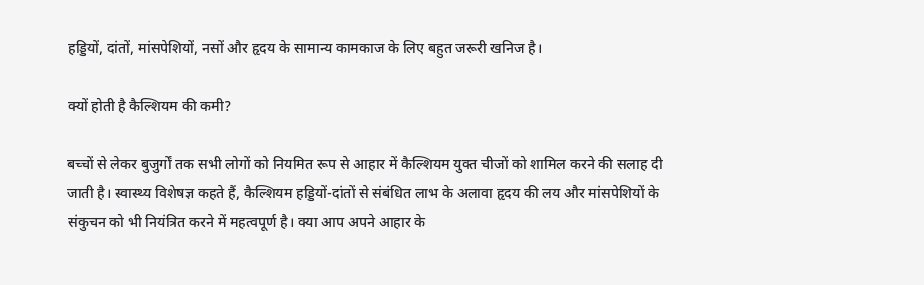हड्डियों, दांतों, मांसपेशियों, नसों और हृदय के सामान्य कामकाज के लिए बहुत जरूरी खनिज है।

क्यों होती है कैल्शियम की कमी?

बच्चों से लेकर बुजुर्गों तक सभी लोगों को नियमित रूप से आहार में कैल्शियम युक्त चीजों को शामिल करने की सलाह दी जाती है। स्वास्थ्य विशेषज्ञ कहते हैं, कैल्शियम हड्डियों-दांतों से संबंधित लाभ के अलावा हृदय की लय और मांसपेशियों के संकुचन को भी नियंत्रित करने में महत्वपूर्ण है। क्या आप अपने आहार के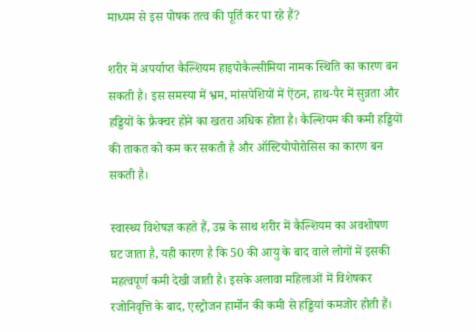माध्यम से इस पोषक तत्व की पूर्ति कर पा रहे हैं?

शरीर में अपर्याप्त कैल्शियम हाइपोकैल्सीमिया नामक स्थिति का कारण बन सकती है। इस समस्या में भ्रम, मांसपेशियों में ऐंठन, हाथ-पैर में सुन्नता और हड्डियों के फ्रैक्चर होने का खतरा अधिक होता है। कैल्शियम की कमी हड्डियों की ताकत को कम कर सकती है और ऑस्टियोपोरोसिस का कारण बन सकती है।

स्वास्थ्य विशेषज्ञ कहते हैं, उम्र के साथ शरीर में कैल्शियम का अवशोषण घट जाता है, यही कारण है कि 50 की आयु के बाद वाले लोगों में इसकी महत्वपूर्ण कमी देखी जाती है। इसके अलावा महिलाओं में विशेषकर रजोनिवृत्ति के बाद, एस्ट्रोजन हार्मोन की कमी से हड्डियां कमजोर होती हैं।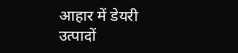आहार में डेयरी उत्पादों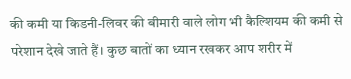की कमी या किडनी-लिवर की बीमारी वाले लोग भी कैल्शियम की कमी से परेशान देखे जाते हैं। कुछ बातों का ध्यान रखकर आप शरीर में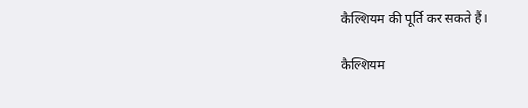कैल्शियम की पूर्ति कर सकते हैं।

कैल्शियम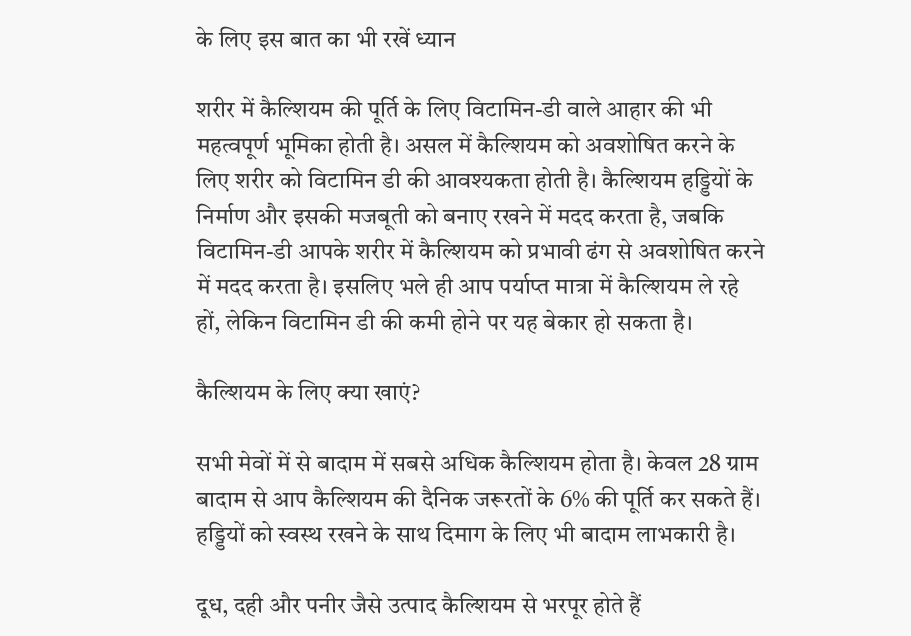के लिए इस बात का भी रखें ध्यान

शरीर में कैल्शियम की पूर्ति के लिए विटामिन-डी वाले आहार की भी महत्वपूर्ण भूमिका होती है। असल में कैल्शियम को अवशोषित करने के लिए शरीर को विटामिन डी की आवश्यकता होती है। कैल्शियम हड्डियों के निर्माण और इसकी मजबूती को बनाए रखने में मदद करता है, जबकि विटामिन-डी आपके शरीर में कैल्शियम को प्रभावी ढंग से अवशोषित करने में मदद करता है। इसलिए भले ही आप पर्याप्त मात्रा में कैल्शियम ले रहे हों, लेकिन विटामिन डी की कमी होने पर यह बेकार हो सकता है।

कैल्शियम के लिए क्या खाएं?

सभी मेवों में से बादाम में सबसे अधिक कैल्शियम होता है। केवल 28 ग्राम बादाम से आप कैल्शियम की दैनिक जरूरतों के 6% की पूर्ति कर सकते हैं। हड्डियों को स्वस्थ रखने के साथ दिमाग के लिए भी बादाम लाभकारी है।

दूध, दही और पनीर जैसे उत्पाद कैल्शियम से भरपूर होते हैं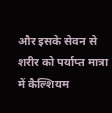और इसके सेवन से शरीर को पर्याप्त मात्रा में कैल्शियम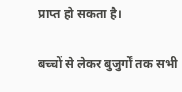प्राप्त हो सकता है।

बच्चों से लेकर बुजुर्गों तक सभी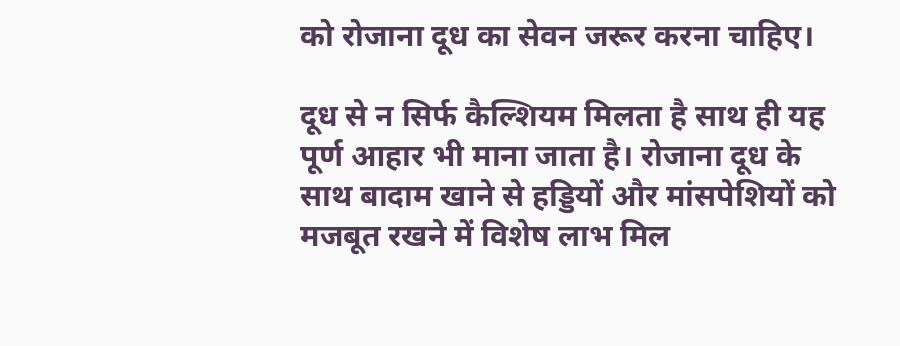को रोजाना दूध का सेवन जरूर करना चाहिए।

दूध से न सिर्फ कैल्शियम मिलता है साथ ही यह पूर्ण आहार भी माना जाता है। रोजाना दूध के साथ बादाम खाने से हड्डियों और मांसपेशियों को मजबूत रखने में विशेष लाभ मिल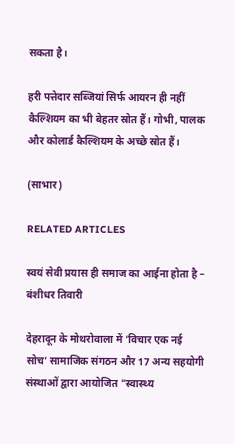सकता है।

हरी पत्तेदार सब्जियां सिर्फ आयरन ही नहीं कैल्शियम का भी बेहतर स्रोत हैं। गोभी, पालक और कोलार्ड कैल्शियम के अच्छे स्रोत हैं।

(साभार)

RELATED ARTICLES

स्वयं सेवी प्रयास ही समाज का आईना होता है – बंशीधर तिवारी

देहरादून के मोथरोवाला में ‘विचार एक नई सोच’ सामाजिक संगठन और 17 अन्य सहयोगी संस्थाओं द्वारा आयोजित "स्वास्थ्य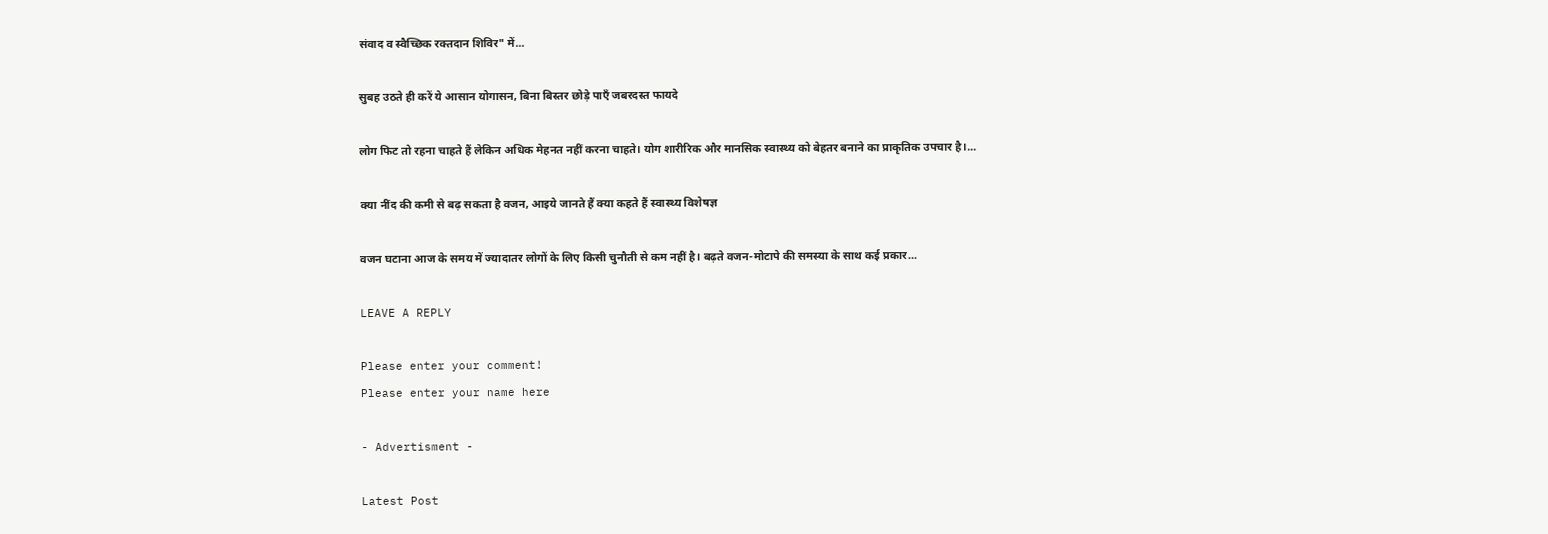संवाद व स्वैच्छिक रक्तदान शिविर" में...

सुबह उठते ही करें ये आसान योगासन, बिना बिस्तर छोड़े पाएँ जबरदस्त फायदे

लोग फिट तो रहना चाहते हैं लेकिन अधिक मेहनत नहीं करना चाहते। योग शारीरिक और मानसिक स्वास्थ्य को बेहतर बनाने का प्राकृतिक उपचार है।...

क्या नींद की कमी से बढ़ सकता है वजन, आइये जानते हैं क्या कहते हैं स्वास्थ्य विशेषज्ञ

वजन घटाना आज के समय में ज्यादातर लोगों के लिए किसी चुनौती से कम नहीं है। बढ़ते वजन-मोटापे की समस्या के साथ कई प्रकार...

LEAVE A REPLY

Please enter your comment!
Please enter your name here

- Advertisment -

Latest Post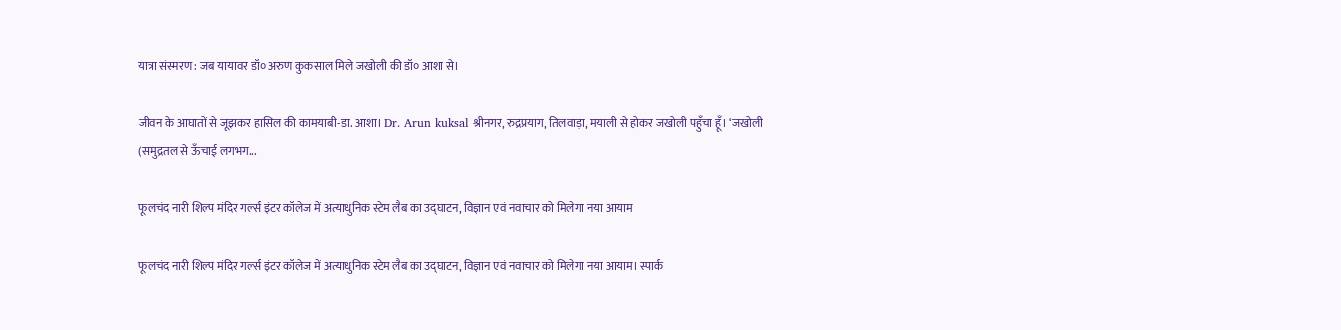यात्रा संस्मरण : जब यायावर डॉ० अरुण कुकसाल मिले जखोली की डॉ० आशा से।

जीवन के आघातों से जूझकर हासिल की कामयाबी-डा. आशा। Dr. Arun kuksal श्रीनगर, रुद्रप्रयाग, तिलवाड़ा, मयाली से होकर जखोली पहुँचा हूँ। ‘जखोली (समुद्रतल से ऊँचाई लगभग...

फूलचंद नारी शिल्प मंदिर गर्ल्स इंटर कॉलेज में अत्याधुनिक स्टेम लैब का उद्घाटन, विज्ञान एवं नवाचार को मिलेगा नया आयाम

फूलचंद नारी शिल्प मंदिर गर्ल्स इंटर कॉलेज में अत्याधुनिक स्टेम लैब का उद्घाटन, विज्ञान एवं नवाचार को मिलेगा नया आयाम। स्पार्क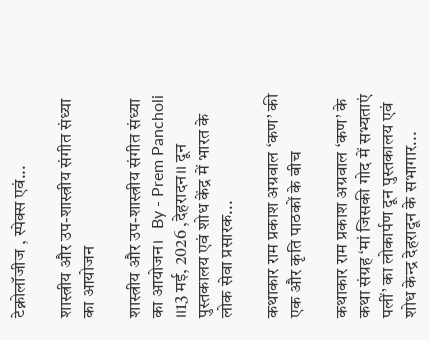टेक्नोलॉजीज , स्पेक्स एवं...

शास्त्रीय और उप-शास्त्रीय संगीत संध्या का आयोजन

शास्त्रीय और उप-शास्त्रीय संगीत संध्या का आयोजन।   By - Prem Pancholi ।।13 मई, 2026 ,देहरादन।। दून पुस्तकालय एवं शोध केंद्र में भारत के लोक सेवा प्रसारक...

कथाकार राम प्रकाश अग्रवाल ‘कण’ की एक और कृति पाठकों के बीच

कथाकार राम प्रकाश अग्रवाल ‘कण’ के कथा संग्रह ‘मां जिसकी गोद में सभ्यताएं पलीं’ का लोकार्पण दून पुस्तकालय एवं शोध केन्द्र देहरादून के सभागार...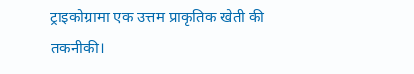ट्राइकोग्रामा एक उत्तम प्राकृतिक खेती की तकनीकी।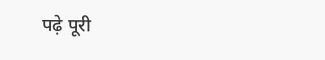पढ़े पूरी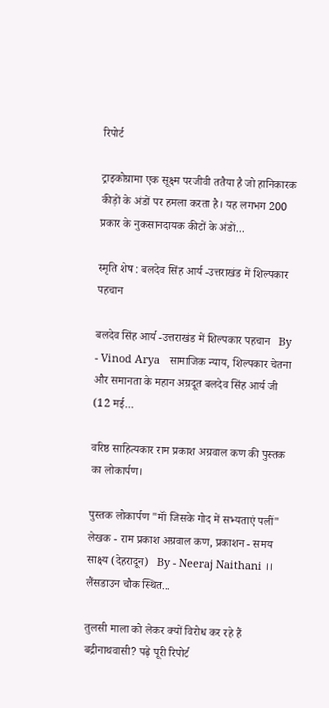रिपोर्ट

ट्राइकोग्रामा एक सूक्ष्म परजीवी ततैया है जो हानिकारक कीड़ों के अंडों पर हमला करता है। यह लगभग 200 प्रकार के नुकसानदायक कीटों के अंडों...

स्मृति शेष : बलदेव सिंह आर्य -उत्तराखंड में शिल्पकार पहचान

बलदेव सिंह आर्य -उत्तराखंड में शिल्पकार पहचान   By - Vinod Arya   सामाजिक न्याय, शिल्पकार चेतना और समानता के महान अग्रदूत बलदेव सिंह आर्य जी (12 मई...

वरिष्ठ साहित्यकार राम प्रकाश अग्रवाल कण की पुस्तक का लोकार्पण।

पुस्तक लोकार्पण "मॉं जिसके गोद में सभ्यताएं पलीं" लेखक - राम प्रकाश अग्रवाल कण, प्रकाशन - समय साक्ष्य (देहरादून)   By - Neeraj Naithani ।।   लैंसडाउन चौक स्थित...

तुलसी माला को लेकर क्यों विरोध कर रहे हैं बद्रीनाथवासी? पढ़े पूरी रिपोर्ट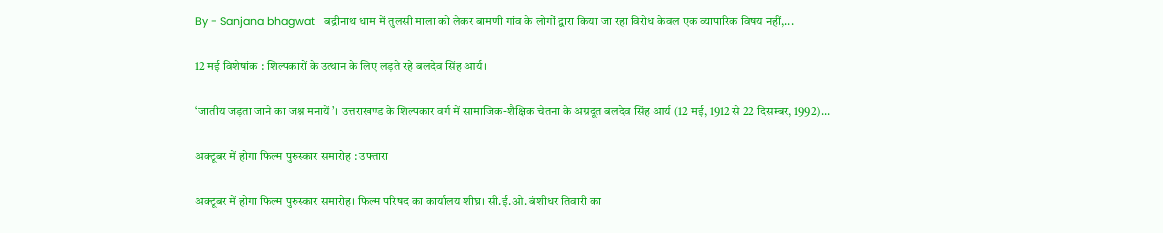By - Sanjana bhagwat   बद्रीनाथ धाम में तुलसी माला को लेकर बामणी गांव के लोगों द्वारा किया जा रहा विरोध केवल एक व्यापारिक विषय नहीं,...

12 मई विशेषांक : शिल्पकारों के उत्थान के लिए लड़ते रहे बलदेव सिंह आर्य।

‘जातीय जड़ता जाने का जश्न मनायें’। उत्तराखण्ड के शिल्पकार वर्ग में सामाजिक-शैक्षिक चेतना के अग्रदूत बलदेव सिंह आर्य (12 मई, 1912 से 22 दिसम्बर, 1992)...

अक्टूबर में होगा फिल्म पुरुस्कार समारोह : उफ्तारा

अक्टूबर में होगा फिल्म पुरुस्कार समारोह। फिल्म परिषद का कार्यालय शीघ्र। सी.ई.ओ. बंशीधर तिवारी का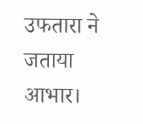उफतारा ने जताया आभार।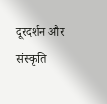दूरदर्शन और संस्कृति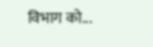विभाग को...